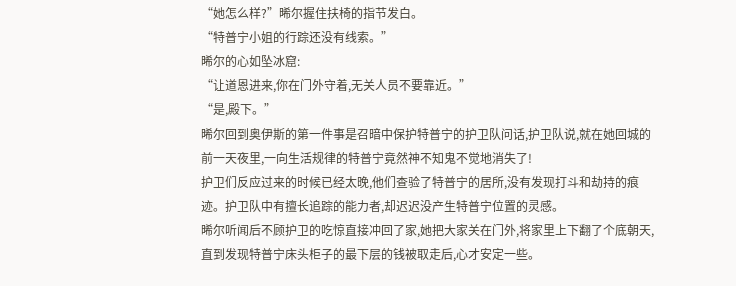“她怎么样?”晞尔握住扶椅的指节发白。
“特普宁小姐的行踪还没有线索。”
晞尔的心如坠冰窟:
“让道恩进来,你在门外守着,无关人员不要靠近。”
“是,殿下。”
晞尔回到奥伊斯的第一件事是召暗中保护特普宁的护卫队问话,护卫队说,就在她回城的前一天夜里,一向生活规律的特普宁竟然神不知鬼不觉地消失了!
护卫们反应过来的时候已经太晚,他们查验了特普宁的居所,没有发现打斗和劫持的痕迹。护卫队中有擅长追踪的能力者,却迟迟没产生特普宁位置的灵感。
晞尔听闻后不顾护卫的吃惊直接冲回了家,她把大家关在门外,将家里上下翻了个底朝天,直到发现特普宁床头柜子的最下层的钱被取走后,心才安定一些。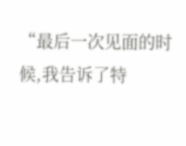“最后一次见面的时候,我告诉了特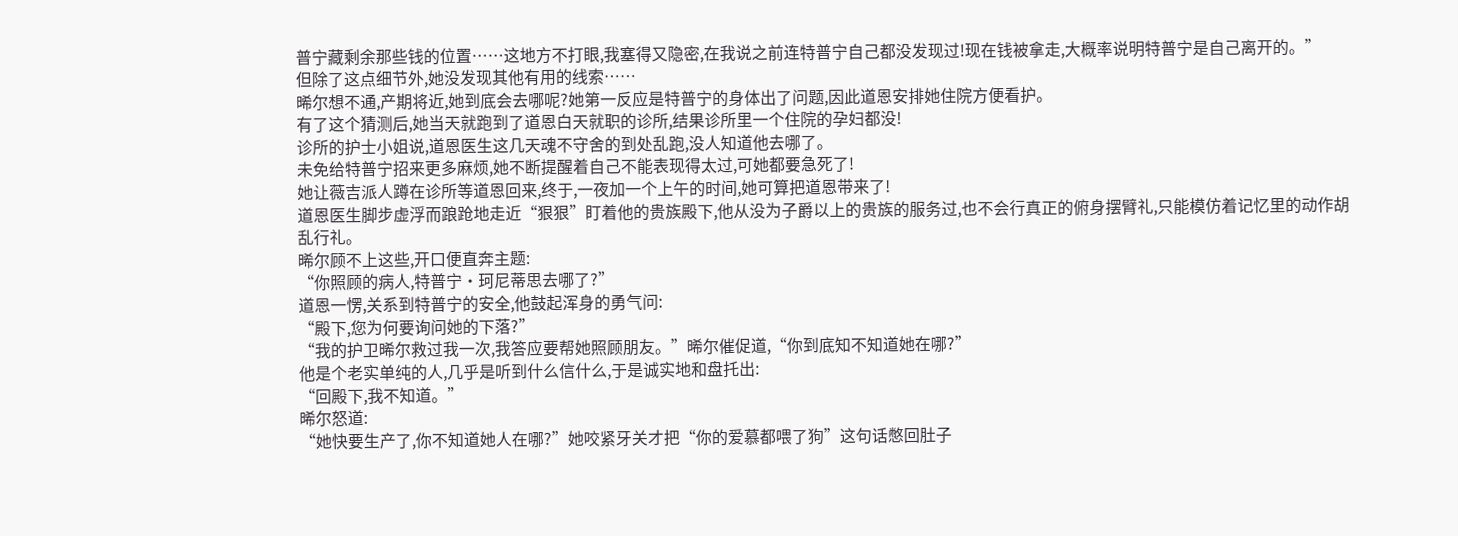普宁藏剩余那些钱的位置……这地方不打眼,我塞得又隐密,在我说之前连特普宁自己都没发现过!现在钱被拿走,大概率说明特普宁是自己离开的。”
但除了这点细节外,她没发现其他有用的线索……
晞尔想不通,产期将近,她到底会去哪呢?她第一反应是特普宁的身体出了问题,因此道恩安排她住院方便看护。
有了这个猜测后,她当天就跑到了道恩白天就职的诊所,结果诊所里一个住院的孕妇都没!
诊所的护士小姐说,道恩医生这几天魂不守舍的到处乱跑,没人知道他去哪了。
未免给特普宁招来更多麻烦,她不断提醒着自己不能表现得太过,可她都要急死了!
她让薇吉派人蹲在诊所等道恩回来,终于,一夜加一个上午的时间,她可算把道恩带来了!
道恩医生脚步虚浮而踉跄地走近“狠狠”盯着他的贵族殿下,他从没为子爵以上的贵族的服务过,也不会行真正的俯身摆臂礼,只能模仿着记忆里的动作胡乱行礼。
晞尔顾不上这些,开口便直奔主题:
“你照顾的病人,特普宁·珂尼蒂思去哪了?”
道恩一愣,关系到特普宁的安全,他鼓起浑身的勇气问:
“殿下,您为何要询问她的下落?”
“我的护卫晞尔救过我一次,我答应要帮她照顾朋友。”晞尔催促道,“你到底知不知道她在哪?”
他是个老实单纯的人,几乎是听到什么信什么,于是诚实地和盘托出:
“回殿下,我不知道。”
晞尔怒道:
“她快要生产了,你不知道她人在哪?”她咬紧牙关才把“你的爱慕都喂了狗”这句话憋回肚子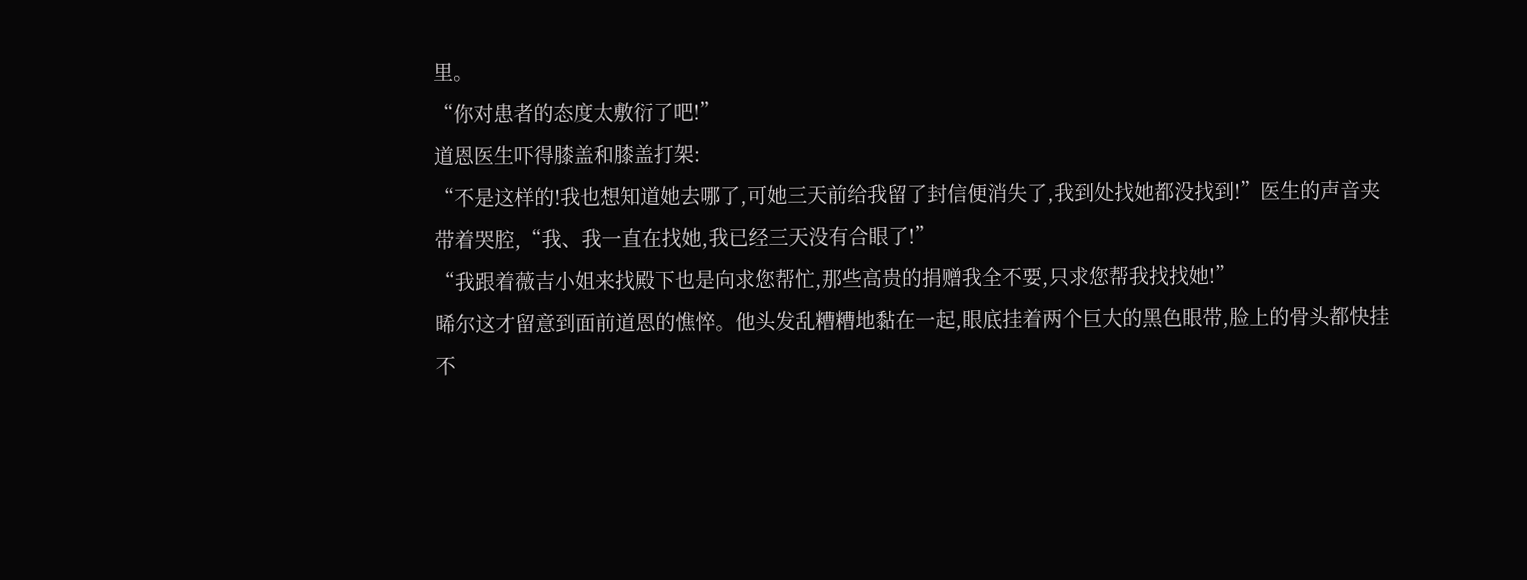里。
“你对患者的态度太敷衍了吧!”
道恩医生吓得膝盖和膝盖打架:
“不是这样的!我也想知道她去哪了,可她三天前给我留了封信便消失了,我到处找她都没找到!”医生的声音夹带着哭腔,“我、我一直在找她,我已经三天没有合眼了!”
“我跟着薇吉小姐来找殿下也是向求您帮忙,那些高贵的捐赠我全不要,只求您帮我找找她!”
晞尔这才留意到面前道恩的憔悴。他头发乱糟糟地黏在一起,眼底挂着两个巨大的黑色眼带,脸上的骨头都快挂不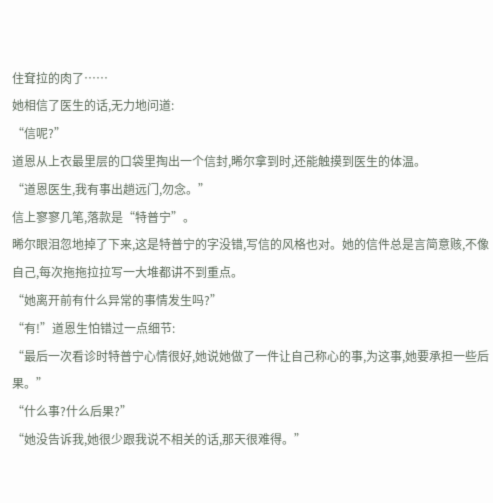住耷拉的肉了……
她相信了医生的话,无力地问道:
“信呢?”
道恩从上衣最里层的口袋里掏出一个信封,晞尔拿到时,还能触摸到医生的体温。
“道恩医生,我有事出趟远门,勿念。”
信上寥寥几笔,落款是“特普宁”。
晞尔眼泪忽地掉了下来,这是特普宁的字没错,写信的风格也对。她的信件总是言简意赅,不像自己,每次拖拖拉拉写一大堆都讲不到重点。
“她离开前有什么异常的事情发生吗?”
“有!”道恩生怕错过一点细节:
“最后一次看诊时特普宁心情很好,她说她做了一件让自己称心的事,为这事,她要承担一些后果。”
“什么事?什么后果?”
“她没告诉我,她很少跟我说不相关的话,那天很难得。”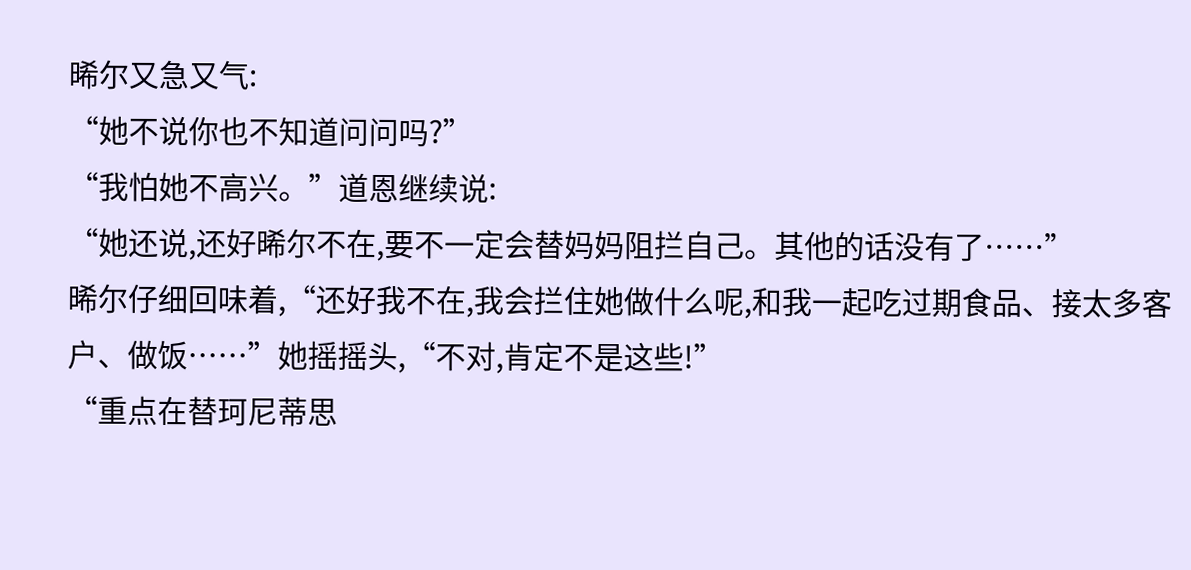晞尔又急又气:
“她不说你也不知道问问吗?”
“我怕她不高兴。”道恩继续说:
“她还说,还好晞尔不在,要不一定会替妈妈阻拦自己。其他的话没有了……”
晞尔仔细回味着,“还好我不在,我会拦住她做什么呢,和我一起吃过期食品、接太多客户、做饭……”她摇摇头,“不对,肯定不是这些!”
“重点在替珂尼蒂思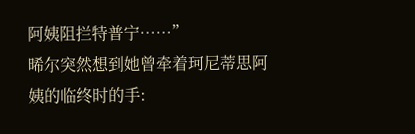阿姨阻拦特普宁……”
晞尔突然想到她曾牵着珂尼蒂思阿姨的临终时的手: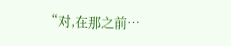“对,在那之前…